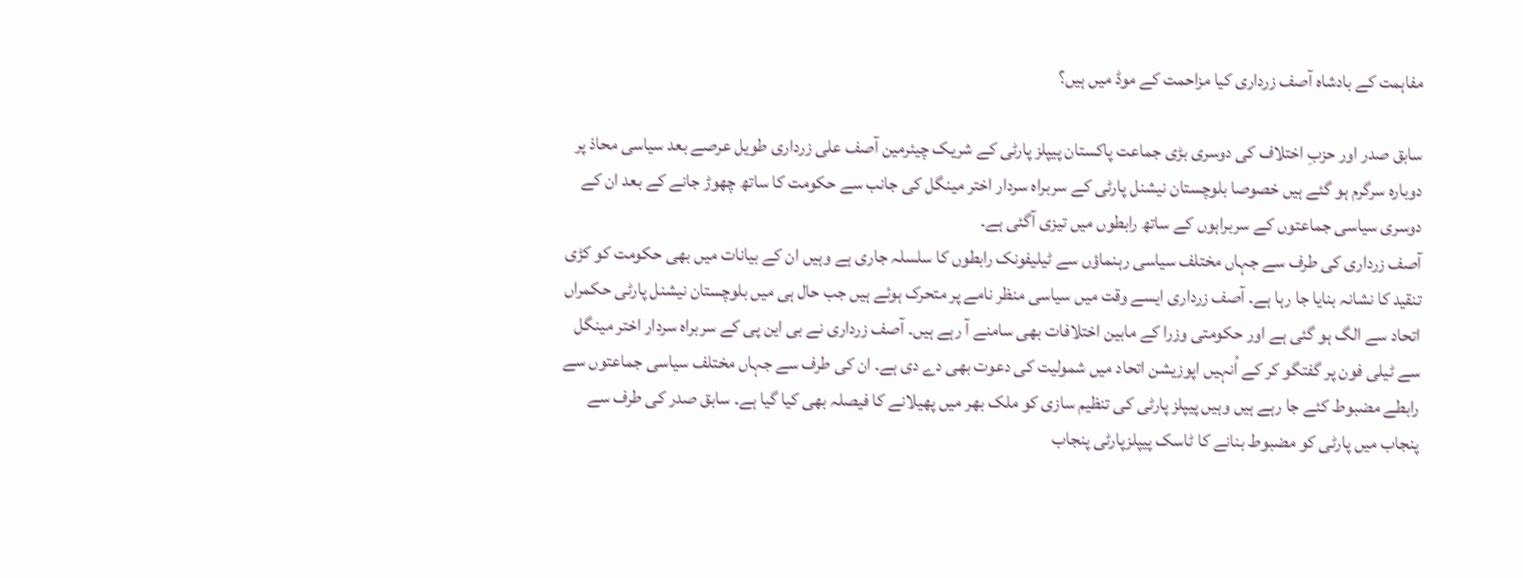مفاہمت کے بادشاہ آصف زرداری کیا مزاحمت کے موڈ میں ہیں؟

سابق صدر اور حزبِ اختلاف کی دوسری بڑی جماعت پاکستان پیپلز پارٹی کے شریک چیئرمین آصف علی زرداری طویل عرصے بعد سیاسی محاذ پر دوبارہ سرگرم ہو گئے ہیں خصوصا بلوچستان نیشنل پارٹی کے سربراہ سردار اختر مینگل کی جانب سے حکومت کا ساتھ چھوڑ جانے کے بعد ان کے دوسری سیاسی جماعتوں کے سربراہوں کے ساتھ رابطوں میں تیزی آگئی ہے۔
آصف زرداری کی طرف سے جہاں مختلف سیاسی رہنماؤں سے ٹیلیفونک رابطوں کا سلسلہ جاری ہے وہیں ان کے بیانات میں بھی حکومت کو کڑی تنقید کا نشانہ بنایا جا رہا ہے۔ آصف زرداری ایسے وقت میں سیاسی منظر نامے پر متحرک ہوئے ہیں جب حال ہی میں بلوچستان نیشنل پارٹی حکمراں اتحاد سے الگ ہو گئی ہے اور حکومتی وزرا کے مابین اختلافات بھی سامنے آ رہے ہیں۔ آصف زرداری نے بی این پی کے سربراہ سردار اختر مینگل سے ٹیلی فون پر گفتگو کر کے اُنہیں اپوزیشن اتحاد میں شمولیت کی دعوت بھی دے دی ہے۔ ان کی طرف سے جہاں مختلف سیاسی جماعتوں سے رابطے مضبوط کئے جا رہے ہیں وہیں پیپلز پارٹی کی تنظیم سازی کو ملک بھر میں پھیلانے کا فیصلہ بھی کیا گیا ہے۔ سابق صدر کی طرف سے پنجاب میں پارٹی کو مضبوط بنانے کا ٹاسک پیپلزپارٹی پنجاب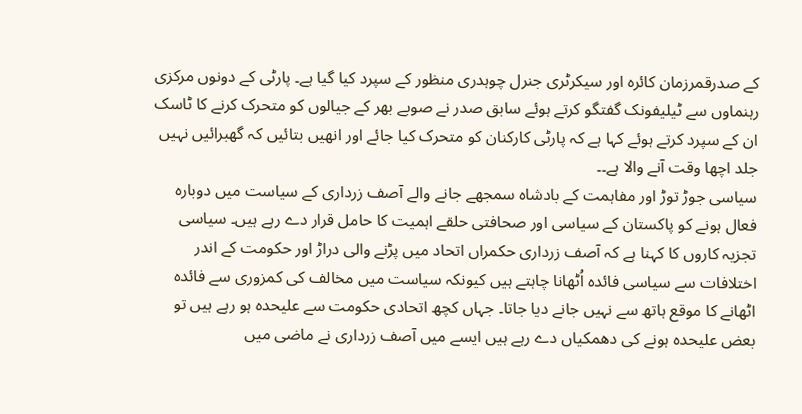کے صدرقمرزمان کائرہ اور سیکرٹری جنرل چوہدری منظور کے سپرد کیا گیا ہے۔ پارٹی کے دونوں مرکزی رہنماوں سے ٹیلیفونک گفتگو کرتے ہوئے سابق صدر نے صوبے بھر کے جیالوں کو متحرک کرنے کا ٹاسک ان کے سپرد کرتے ہوئے کہا ہے کہ پارٹی کارکنان کو متحرک کیا جائے اور انھیں بتائیں کہ گھبرائیں نہیں جلد اچھا وقت آنے والا ہے۔۔
سیاسی جوڑ توڑ اور مفاہمت کے بادشاہ سمجھے جانے والے آصف زرداری کے سیاست میں دوبارہ فعال ہونے کو پاکستان کے سیاسی اور صحافتی حلقے اہمیت کا حامل قرار دے رہے ہیں۔ سیاسی تجزیہ کاروں کا کہنا ہے کہ آصف زرداری حکمراں اتحاد میں پڑنے والی دراڑ اور حکومت کے اندر اختلافات سے سیاسی فائدہ اُٹھانا چاہتے ہیں کیونکہ سیاست میں مخالف کی کمزوری سے فائدہ اٹھانے کا موقع ہاتھ سے نہیں جانے دیا جاتا۔ جہاں کچھ اتحادی حکومت سے علیحدہ ہو رہے ہیں تو بعض علیحدہ ہونے کی دھمکیاں دے رہے ہیں ایسے میں آصف زرداری نے ماضی میں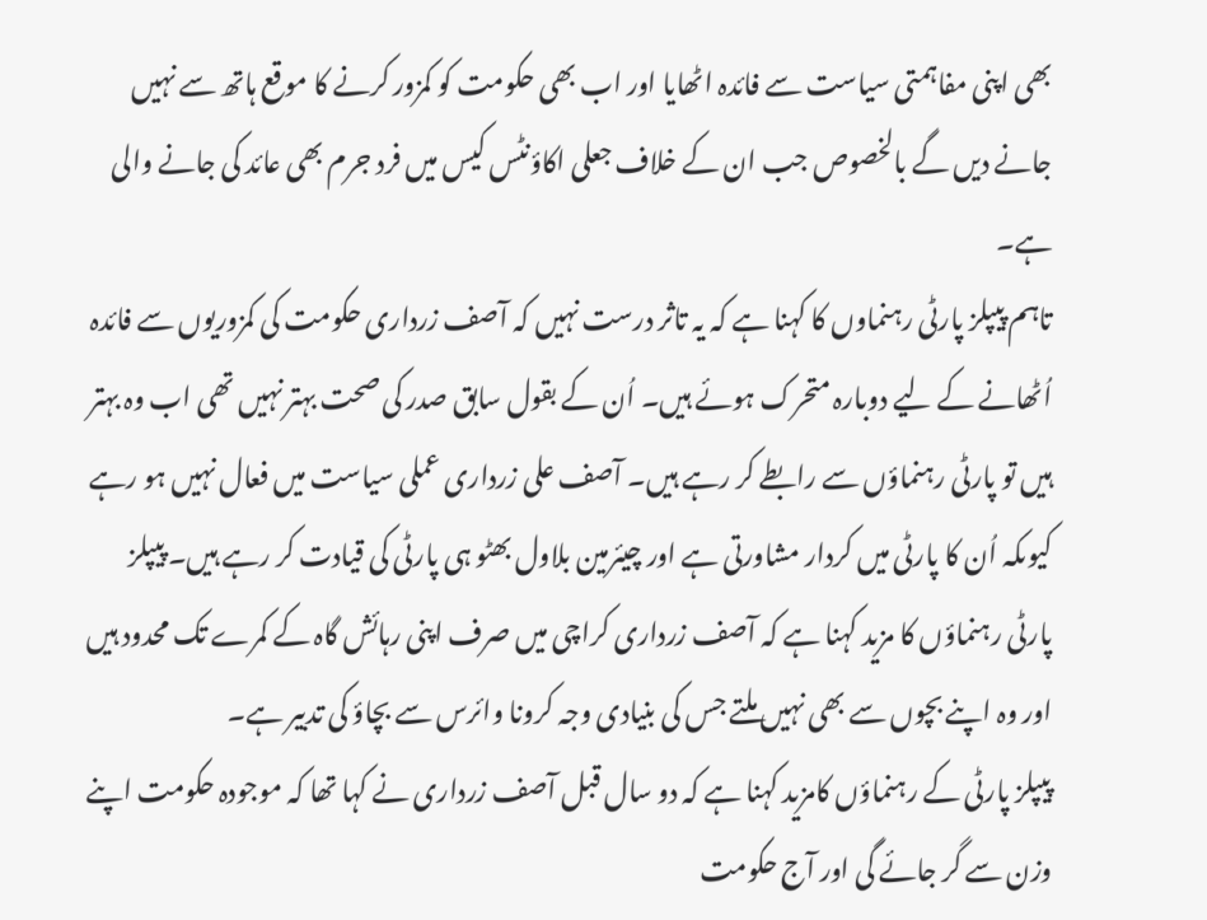بھی اپنی مفاہمتی سیاست سے فائدہ اٹھایا اور اب بھی حکومت کو کمزور کرنے کا موقع ہاتھ سے نہیں جانے دیں گے بالخصوص جب ان کے خلاف جعلی اکاؤنٹس کیس میں فرد جرم بھی عائد کی جانے والی ہے۔
تاہم پیپلز پارٹی رہنماوں کا کہنا ہے کہ یہ تاثر درست نہیں کہ آصف زرداری حکومت کی کمزوریوں سے فائدہ اُٹھانے کے لیے دوبارہ متحرک ہوئے ہیں۔ اُن کے بقول سابق صدر کی صحت بہتر نہیں تھی اب وہ بہتر ہیں تو پارٹی رہنماؤں سے رابطے کر رہے ہیں۔ آصف علی زرداری عملی سیاست میں فعال نہیں ہو رہے کیوںکہ اُن کا پارٹی میں کردار مشاورتی ہے اور چیئرمین بلاول بھٹو ہی پارٹی کی قیادت کر رہے ہیں۔ پیپلز پارٹی رہنماؤں کا مزید کہنا ہے کہ آصف زرداری کراچی میں صرف اپنی رہائش گاہ کے کمرے تک محدود ہیں اور وہ اپنے بچوں سے بھی نہیں ملتے جس کی بنیادی وجہ کرونا وائرس سے بچاؤ کی تدبیر ہے۔
پیپلز پارٹی کے رہنماؤں کامزید کہنا ہے کہ دو سال قبل آصف زرداری نے کہا تھا کہ موجودہ حکومت اپنے وزن سے گر جائے گی اور آج حکومت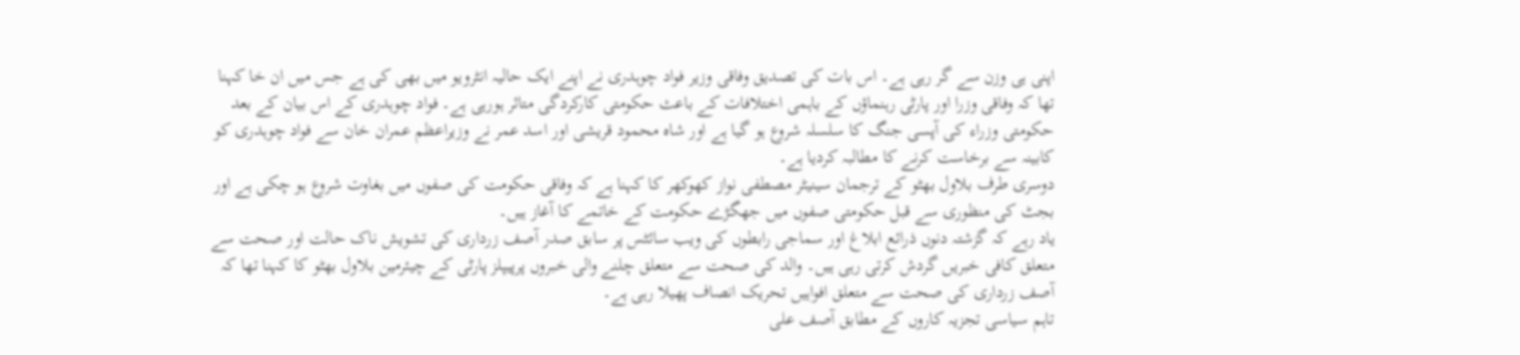اپنی ہی وزن سے گر رہی ہے۔ اس بات کی تصدیق وفاقی وزیر فواد چوہدری نے اپنے ایک حالیہ انٹرویو میں بھی کی ہے جس میں ان خا کہنا تھا کہ وفاقی وزرا اور پارٹی رہنماؤں کے باہمی اختلافات کے باعث حکومتی کارکردگی متاثر ہورہی ہے۔ فواد چوہدری کے اس بیان کے بعد حکومتی وزراء کی آپسی جنگ کا سلسلہ شروع ہو گیا ہے اور شاہ محمود قریشی اور اسد عمر نے وزیراعظم عمران خان سے فواد چوہدری کو کابینہ سے برخاست کرنے کا مطالبہ کردیا ہے۔
دوسری طرف بلاول بھٹو کے ترجمان سینیٹر مصطفی نواز کھوکھر کا کہنا ہے کہ وفاقی حکومت کی صفوں میں بغاوت شروع ہو چکی ہے اور بجٹ کی منظوری سے قبل حکومتی صفوں میں جھگڑے حکومت کے خاتمے کا آغاز ہیں۔
یاد رہے کہ گزشتہ دنوں ذرائع ابلاغ اور سماجی رابطوں کی ویب سائٹس پر سابق صدر آصف زرداری کی تشویش ناک حالت اور صحت سے متعلق کافی خبریں گردش کرتی رہی ہیں۔ والد کی صحت سے متعلق چلنے والی خبروں پرپیپلز پارٹی کے چیئرمین بلاول بھٹو کا کہنا تھا کہ آصف زرداری کی صحت سے متعلق افواہیں تحریک انصاف پھیلا رہی ہے۔
تاہم سیاسی تجزیہ کاروں کے مطابق آصف علی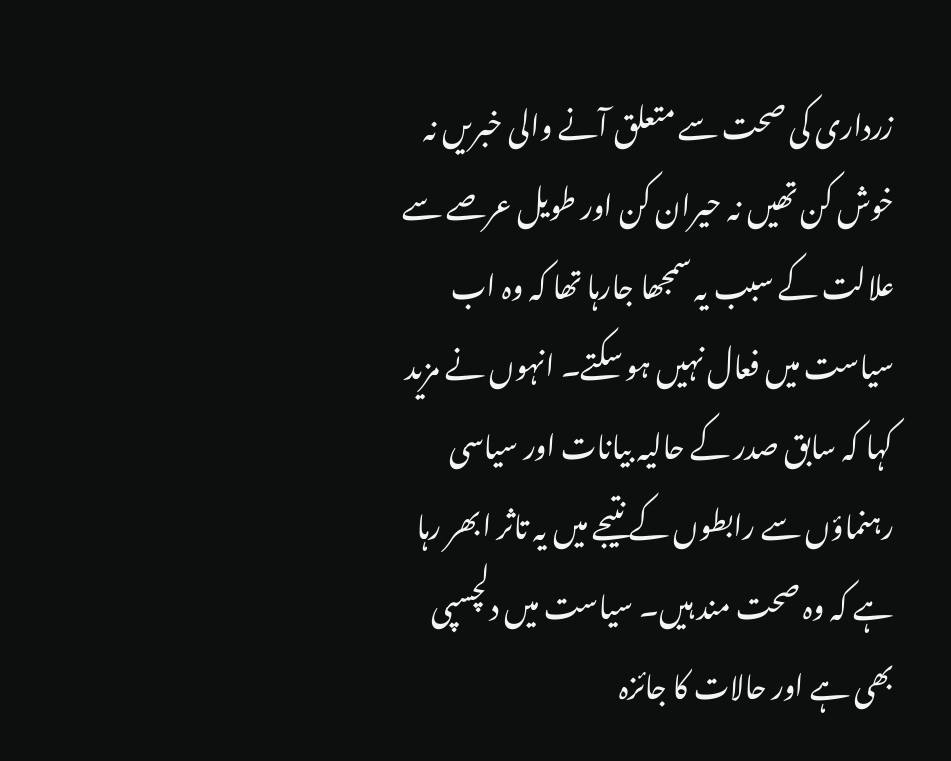زرداری کی صحت سے متعلق آنے والی خبریں نہ خوش کن تھیں نہ حیران کن اور طویل عرصے سے علالت کے سبب یہ سمجھا جارہا تھا کہ وہ اب سیاست میں فعال نہیں ہو سکتے۔ انہوں نے مزید کہا کہ سابق صدر کے حالیہ بیانات اور سیاسی رہنماؤں سے رابطوں کے نتیجے میں یہ تاثر ابھر رہا ہے کہ وہ صحت مند ہیں۔ سیاست میں دلچسپی بھی ہے اور حالات کا جائزہ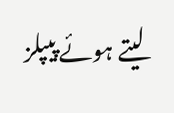لیتے ہوئے پیپلز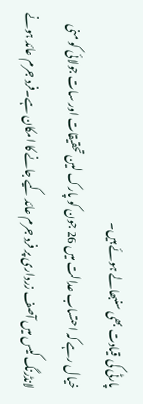پارٹی کی قیادت بھی سنبھالے ہوئے ہیں۔
خیال رہے کہ احتساب عدالت میں 26 جون کو پارک لین تحقیقات اور سات جولائی کو منی لانڈرنگ کیس میں آصف زرداری پر فرد جرم عائد کیے جانے کا امکان ہے۔فرد جرم عائد ہونے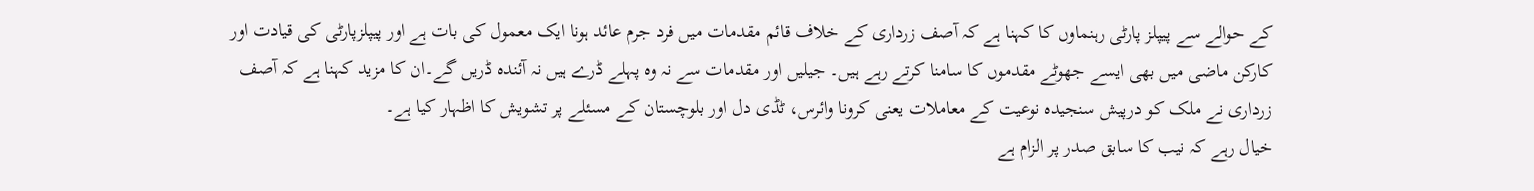کے حوالے سے پیپلز پارٹی رہنماوں کا کہنا ہے کہ آصف زرداری کے خلاف قائم مقدمات میں فرد جرم عائد ہونا ایک معمول کی بات ہے اور پیپلزپارٹی کی قیادت اور کارکن ماضی میں بھی ایسے جھوٹے مقدموں کا سامنا کرتے رہے ہیں۔ جیلیں اور مقدمات سے نہ وہ پہلے ڈرے ہیں نہ آئندہ ڈریں گے۔ان کا مزید کہنا ہے کہ آصف زرداری نے ملک کو درپیش سنجیدہ نوعیت کے معاملات یعنی کرونا وائرس، ٹڈی دل اور بلوچستان کے مسئلے پر تشویش کا اظہار کیا ہے۔
خیال رہے کہ نیب کا سابق صدر پر الزام ہے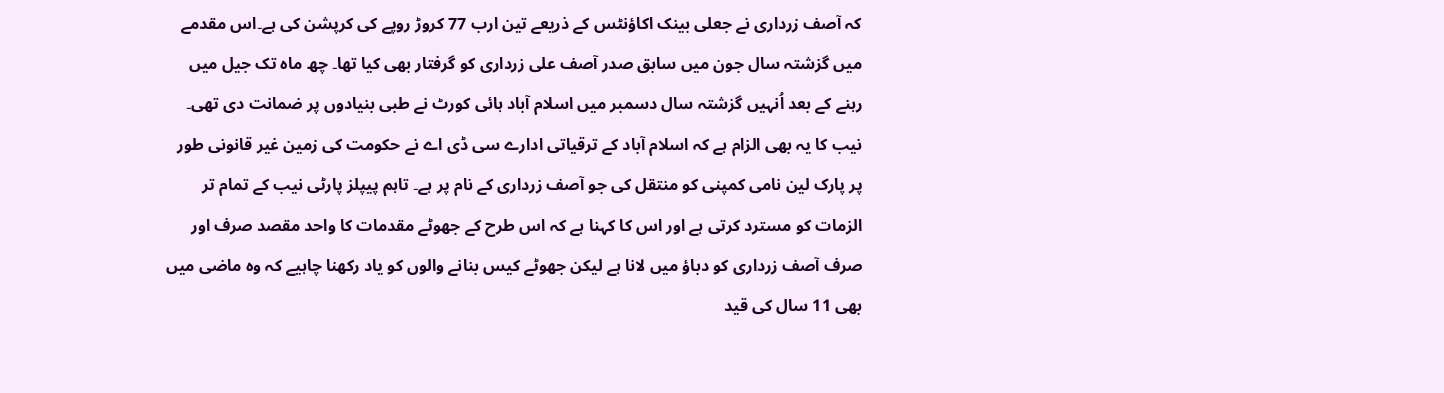کہ آصف زرداری نے جعلی بینک اکاؤنٹس کے ذریعے تین ارب 77 کروڑ روپے کی کرپشن کی ہے۔اس مقدمے میں گزشتہ سال جون میں سابق صدر آصف علی زرداری کو گرفتار بھی کیا تھا۔ چھ ماہ تک جیل میں رہنے کے بعد اُنہیں گزشتہ سال دسمبر میں اسلام آباد ہائی کورٹ نے طبی بنیادوں پر ضمانت دی تھی۔ نیب کا یہ بھی الزام ہے کہ اسلام آباد کے ترقیاتی ادارے سی ڈی اے نے حکومت کی زمین غیر قانونی طور پر پارک لین نامی کمپنی کو منتقل کی جو آصف زرداری کے نام پر ہے۔ تاہم پیپلز پارٹی نیب کے تمام تر الزمات کو مسترد کرتی ہے اور اس کا کہنا ہے کہ اس طرح کے جھوٹے مقدمات کا واحد مقصد صرف اور صرف آصف زرداری کو دباؤ میں لانا ہے لیکن جھوٹے کیس بنانے والوں کو یاد رکھنا چاہیے کہ وہ ماضی میں بھی 11 سال کی قید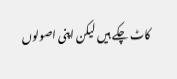کاٹ چکے ہیں لیکن اپنی اصولوں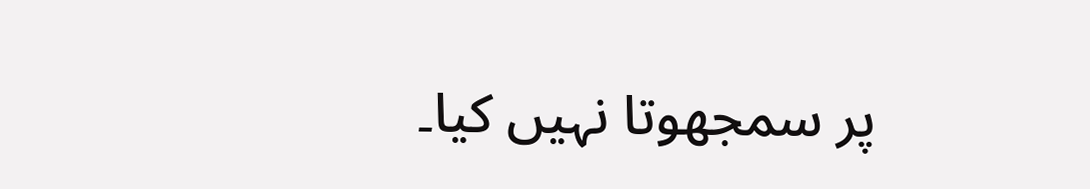پر سمجھوتا نہیں کیا۔